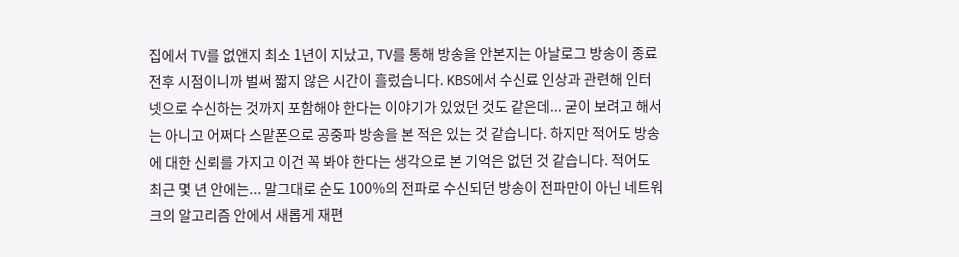집에서 TV를 없앤지 최소 1년이 지났고, TV를 통해 방송을 안본지는 아날로그 방송이 종료 전후 시점이니까 벌써 짧지 않은 시간이 흘렀습니다. KBS에서 수신료 인상과 관련해 인터넷으로 수신하는 것까지 포함해야 한다는 이야기가 있었던 것도 같은데... 굳이 보려고 해서는 아니고 어쩌다 스맡폰으로 공중파 방송을 본 적은 있는 것 같습니다. 하지만 적어도 방송에 대한 신뢰를 가지고 이건 꼭 봐야 한다는 생각으로 본 기억은 없던 것 같습니다. 적어도 최근 몇 년 안에는... 말그대로 순도 100%의 전파로 수신되던 방송이 전파만이 아닌 네트워크의 알고리즘 안에서 새롭게 재편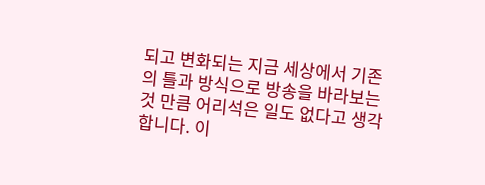되고 변화되는 지금 세상에서 기존의 틀과 방식으로 방송을 바라보는 것 만큼 어리석은 일도 없다고 생각합니다. 이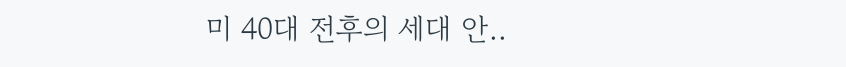미 40대 전후의 세대 안..